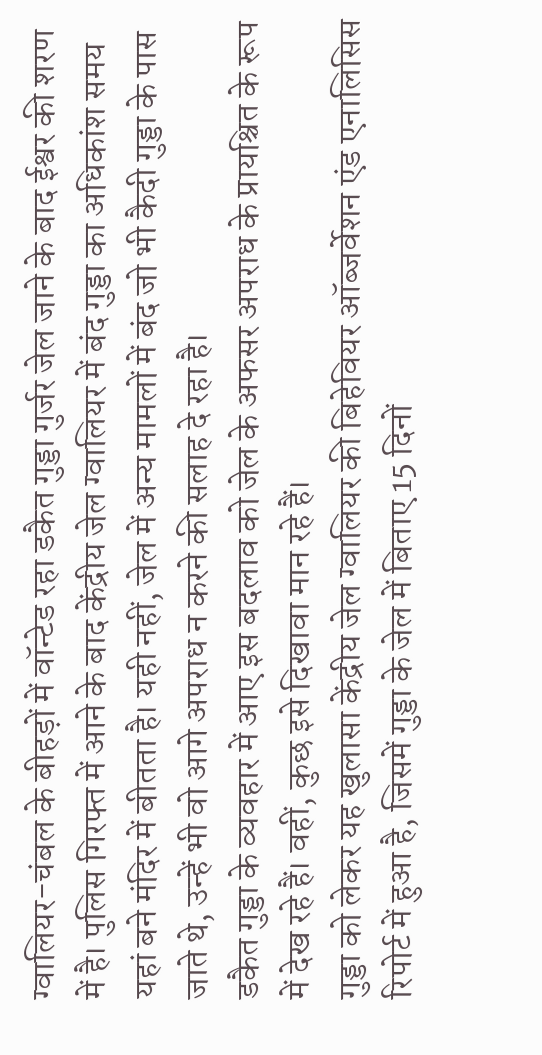ग्वालियर-चंबल के बीहड़ों में वॉन्टेड रहा डकैत गुड्डा गुर्जर जेल जाने के बाद ईश्वर की शरण में है। पुलिस गिरफ्त में आने के बाद केंद्रीय जेल ग्वालियर में बंद गुड्डा का अधिकांश समय यहां बने मंदिर में बीतता है। यही नहीं, जेल में अन्य मामलों में बंद जो भी कैदी गुड्डा के पास जाते थे, उन्हें भी वो आगे अपराध न करने की सलाह दे रहा है।
डकैत गुड्डा के व्यवहार में आए इस बदलाव को जेल के अफसर अपराध के प्रायश्चित के रूप में देख रहे हैं। वहीं, कुछ इसे दिखावा मान रहे हैं।
गुड्डा को लेकर यह खुलासा केंद्रीय जेल ग्वालियर की बिहेवियर ऑब्जर्वेशन एंड एनालिसिस रिपोर्ट में हुआ है, जिसमें गुड्डा के जेल में बिताए 15 दिनों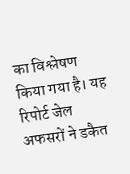का विश्लेषण किया गया है। यह रिपोर्ट जेल अफसरों ने डकैत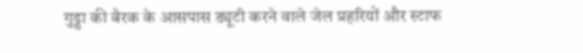गुड्डा की बैरक के आसपास ड्यूटी करने वाले जेल प्रहरियों और स्टाफ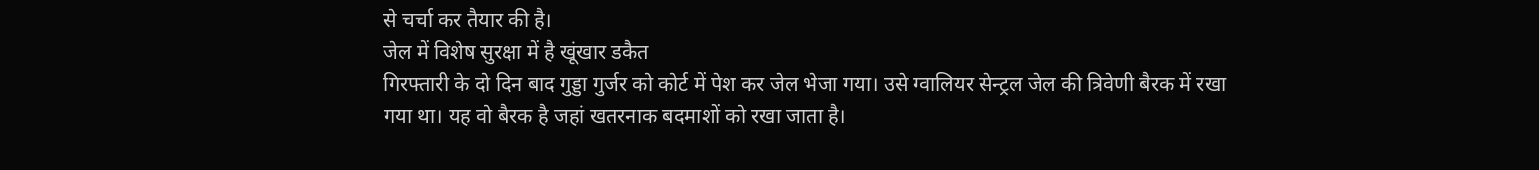से चर्चा कर तैयार की है।
जेल में विशेष सुरक्षा में है खूंखार डकैत
गिरफ्तारी के दो दिन बाद गुड्डा गुर्जर को कोर्ट में पेश कर जेल भेजा गया। उसे ग्वालियर सेन्ट्रल जेल की त्रिवेणी बैरक में रखा गया था। यह वो बैरक है जहां खतरनाक बदमाशों को रखा जाता है।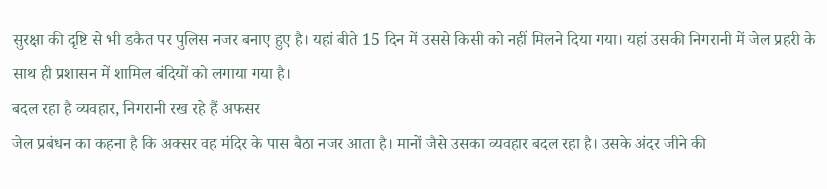सुरक्षा की दृष्टि से भी डकैत पर पुलिस नजर बनाए हुए है। यहां बीते 15 दिन में उससे किसी को नहीं मिलने दिया गया। यहां उसकी निगरानी में जेल प्रहरी के साथ ही प्रशासन में शामिल बंदियों को लगाया गया है।
बदल रहा है व्यवहार, निगरानी रख रहे हैं अफसर
जेल प्रबंधन का कहना है कि अक्सर वह मंदिर के पास बैठा नजर आता है। मानों जैसे उसका व्यवहार बदल रहा है। उसके अंदर जीने की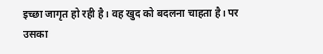इच्छा जागृत हो रही है। वह खुद को बदलना चाहता है। पर उसका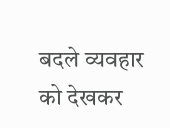बदले व्यवहार को देखकर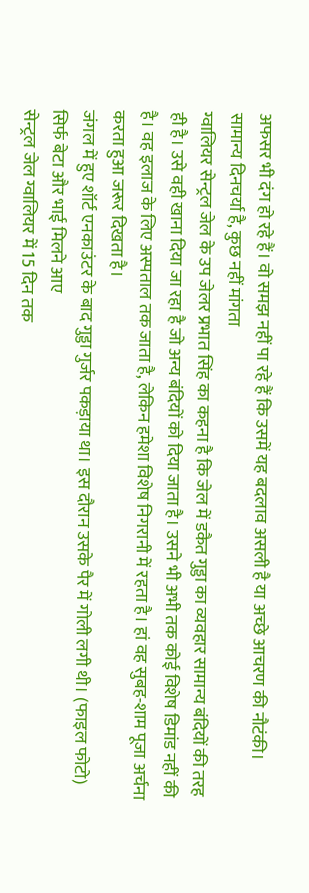अफसर भी दंग हो रहे हैं। वो समझ नहीं पा रहे हैं कि उसमें यह बदलाव असली है या अच्छे आचरण की नौटंकी।
सामान्य दिनचर्या है, कुछ नहीं मांगता
ग्वालियर सेन्ट्रल जेल के उप जेलर प्रभात सिंह का कहना है कि जेल में डकैत गुड्डा का व्यवहार सामान्य बंदियों की तरह ही है। उसे वही खाना दिया जा रहा है जो अन्य बंदियों को दिया जाता है। उसने भी अभी तक कोई विशेष डिमांड नहीं की है। वह इलाज के लिए अस्पताल तक जाता है, लेकिन हमेशा विशेष निगरानी में रहता है। हां वह सुबह-शाम पूजा अर्चना करता हुआ जरूर दिखता है।
जंगल में हुए शॉर्ट एनकाउंटर के बाद गुड्डा गुर्जर पकड़ाया था। इस दौरान उसके पैर में गोली लगी थी। (फाइल फोटो)
सिर्फ बेटा और भाई मिलने आए
सेन्ट्रल जेल ग्वालियर में 15 दिन तक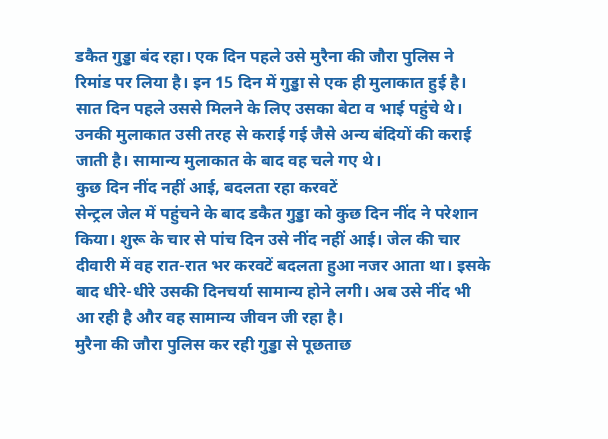डकैत गुड्डा बंद रहा। एक दिन पहले उसे मुरैना की जौरा पुलिस ने रिमांड पर लिया है। इन 15 दिन में गुड्डा से एक ही मुलाकात हुई है। सात दिन पहले उससे मिलने के लिए उसका बेटा व भाई पहुंचे थे। उनकी मुलाकात उसी तरह से कराई गई जैसे अन्य बंदियों की कराई जाती है। सामान्य मुलाकात के बाद वह चले गए थे।
कुछ दिन नींद नहीं आई, बदलता रहा करवटें
सेन्ट्रल जेल में पहुंचने के बाद डकैत गुड्डा को कुछ दिन नींद ने परेशान किया। शुरू के चार से पांच दिन उसे नींद नहीं आई। जेल की चार दीवारी में वह रात-रात भर करवटें बदलता हुआ नजर आता था। इसके बाद धीरे-धीरे उसकी दिनचर्या सामान्य होने लगी। अब उसे नींद भी आ रही है और वह सामान्य जीवन जी रहा है।
मुरैना की जौरा पुलिस कर रही गुड्डा से पूछताछ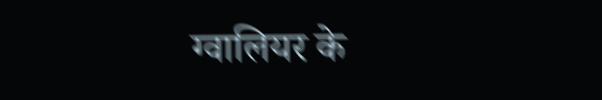ग्वालियर के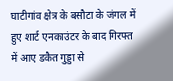घाटीगांव क्षेत्र के बसौटा के जंगल में हुए शार्ट एनकाउंटर के बाद गिरफ्त में आए डकैत गुड्डा से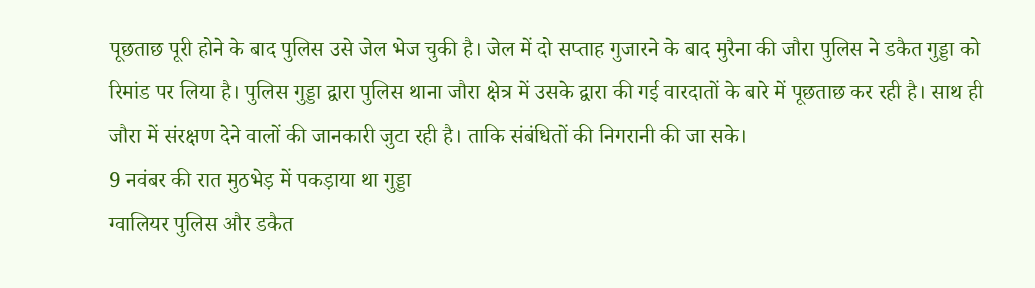पूछताछ पूरी होने के बाद पुलिस उसे जेल भेज चुकी है। जेल में दो सप्ताह गुजारने के बाद मुरैना की जौरा पुलिस ने डकैत गुड्डा को रिमांड पर लिया है। पुलिस गुड्डा द्वारा पुलिस थाना जौरा क्षेत्र में उसके द्वारा की गई वारदातों के बारे में पूछताछ कर रही है। साथ ही जौरा में संरक्षण देने वालों की जानकारी जुटा रही है। ताकि संबंधितों की निगरानी की जा सके।
9 नवंबर की रात मुठभेड़ में पकड़ाया था गुड्डा
ग्वालियर पुलिस और डकैत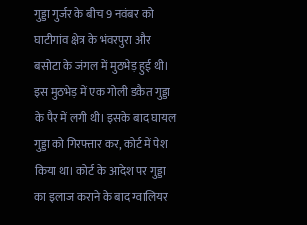गुड्डा गुर्जर के बीच 9 नवंबर को घाटीगांव क्षेत्र के भंवरपुरा और बसोटा के जंगल में मुठभेड़ हुई थी। इस मुठभेड़ में एक गोली डकैत गुड्डा के पैर में लगी थी। इसके बाद घायल गुड्डा को गिरफ्तार कर, कोर्ट में पेश किया था। कोर्ट के आदेश पर गुड्डा का इलाज कराने के बाद ग्वालियर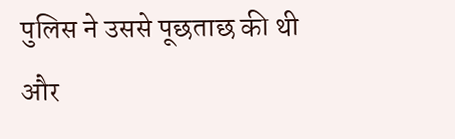पुलिस ने उससे पूछताछ की थी और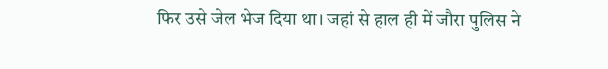फिर उसे जेल भेज दिया था। जहां से हाल ही में जौरा पुलिस ने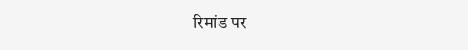रिमांड पर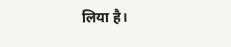लिया है।